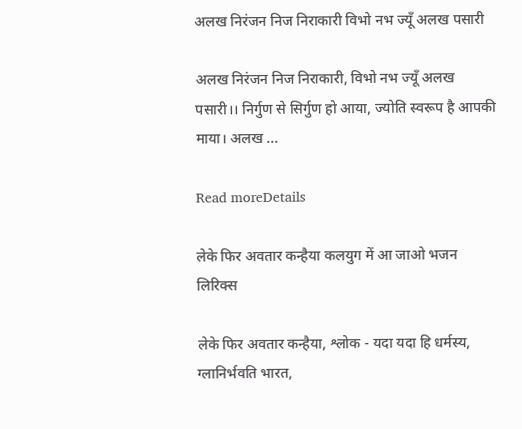अलख निरंजन निज निराकारी विभो नभ ज्यूँ अलख पसारी

अलख निरंजन निज निराकारी, विभो नभ ज्यूँ अलख पसारी।। निर्गुण से सिर्गुण हो आया, ज्योति स्वरूप है आपकी माया। अलख ...

Read moreDetails

लेके फिर अवतार कन्हैया कलयुग में आ जाओ भजन लिरिक्स

लेके फिर अवतार कन्हैया, श्लोक - यदा यदा हि धर्मस्य, ग्लानिर्भवति भारत,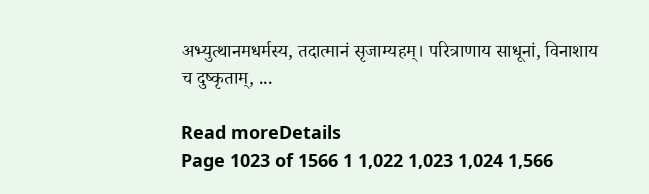अभ्युत्थानमधर्मस्य, तदात्मानं सृजाम्यहम्। परित्राणाय साधूनां, विनाशाय च दुष्कृताम्, ...

Read moreDetails
Page 1023 of 1566 1 1,022 1,023 1,024 1,566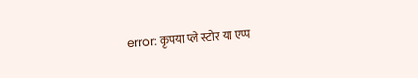error: कृपया प्ले स्टोर या एप्प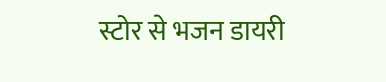स्टोर से भजन डायरी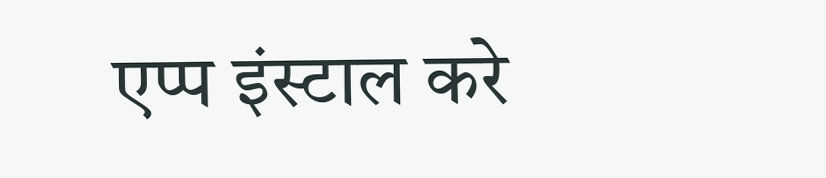एप्प इंस्टाल करे